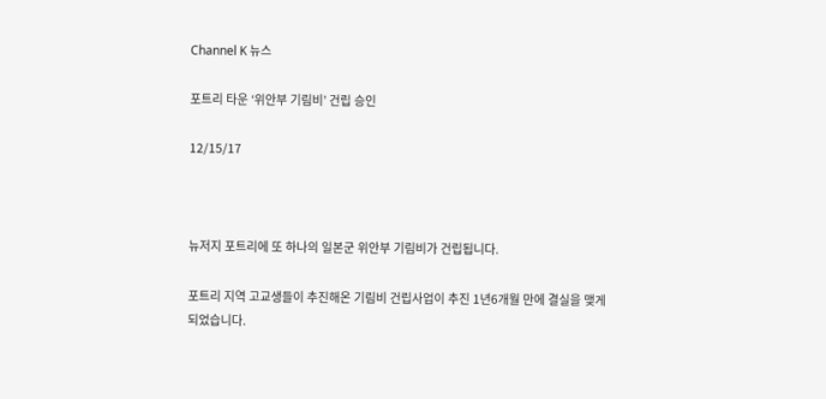Channel K 뉴스

포트리 타운 ‘위안부 기림비’ 건립 승인

12/15/17



뉴저지 포트리에 또 하나의 일본군 위안부 기림비가 건립됩니다.

포트리 지역 고교생들이 추진해온 기림비 건립사업이 추진 1년6개월 만에 결실을 맺게 되었습니다.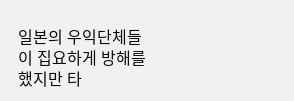일본의 우익단체들이 집요하게 방해를 했지만 타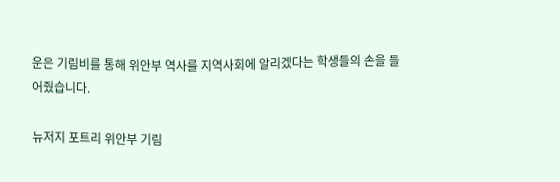운은 기림비를 통해 위안부 역사를 지역사회에 알리겠다는 학생들의 손을 들어줬습니다.

뉴저지 포트리 위안부 기림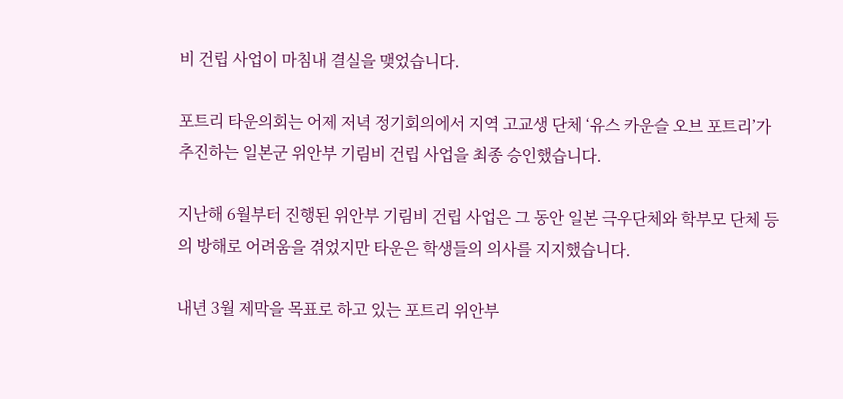비 건립 사업이 마침내 결실을 맺었습니다.

포트리 타운의회는 어제 저녁 정기회의에서 지역 고교생 단체 ‘유스 카운슬 오브 포트리’가 추진하는 일본군 위안부 기림비 건립 사업을 최종 승인했습니다.

지난해 6월부터 진행된 위안부 기림비 건립 사업은 그 동안 일본 극우단체와 학부모 단체 등의 방해로 어려움을 겪었지만 타운은 학생들의 의사를 지지했습니다.

내년 3월 제막을 목표로 하고 있는 포트리 위안부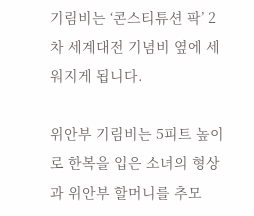기림비는 ‘콘스티튜션 팍’ 2차 세계대전 기념비 옆에 세워지게 됩니다.

위안부 기림비는 5피트 높이로 한복을 입은 소녀의 형상과 위안부 할머니를 추모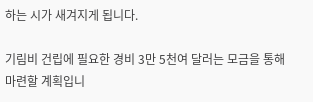하는 시가 새겨지게 됩니다.

기림비 건립에 필요한 경비 3만 5천여 달러는 모금을 통해 마련할 계획입니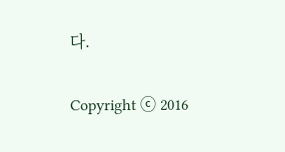다.


Copyright ⓒ 2016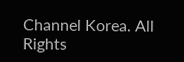Channel Korea. All Rights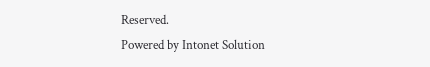Reserved.
Powered by Intonet Solution